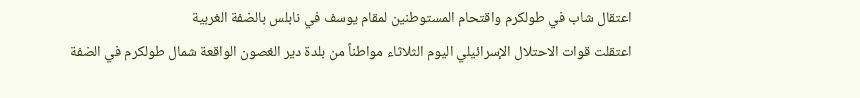اعتقال شاب في طولكرم واقتحام المستوطنين لمقام يوسف في نابلس بالضفة الغربية
اعتقلت قوات الاحتلال الإسرائيلي اليوم الثلاثاء مواطناً من بلدة دير الغصون الواقعة شمال طولكرم في الضفة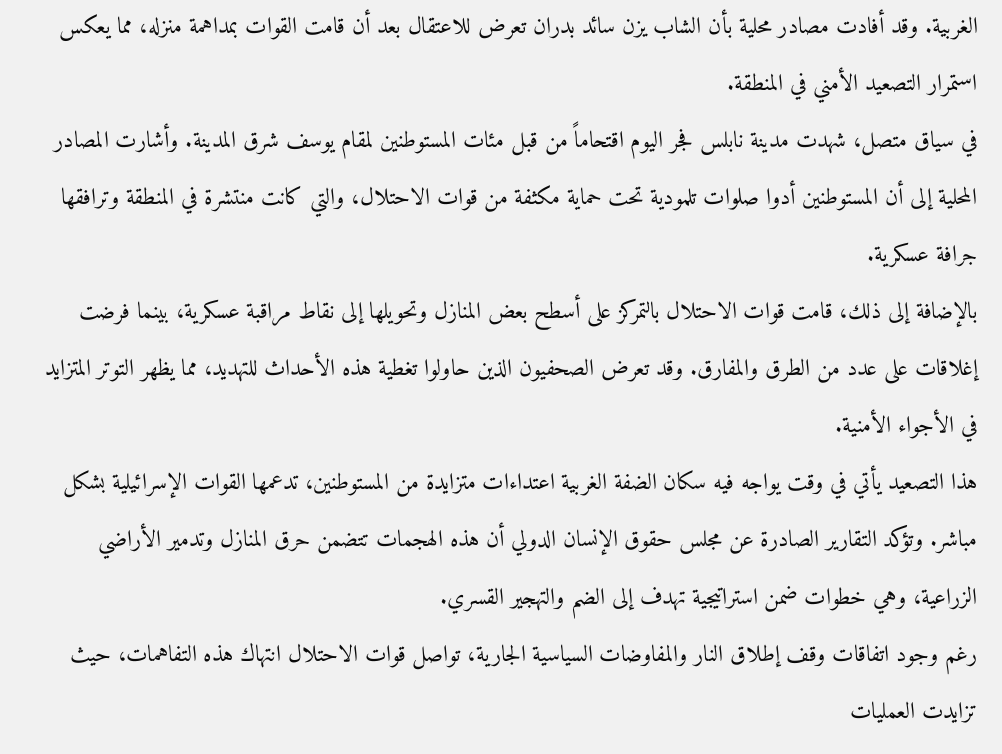الغربية. وقد أفادت مصادر محلية بأن الشاب يزن سائد بدران تعرض للاعتقال بعد أن قامت القوات بمداهمة منزله، مما يعكس استمرار التصعيد الأمني في المنطقة.
في سياق متصل، شهدت مدينة نابلس فجر اليوم اقتحاماً من قبل مئات المستوطنين لمقام يوسف شرق المدينة. وأشارت المصادر المحلية إلى أن المستوطنين أدوا صلوات تلمودية تحت حماية مكثفة من قوات الاحتلال، والتي كانت منتشرة في المنطقة وترافقها جرافة عسكرية.
بالإضافة إلى ذلك، قامت قوات الاحتلال بالتمركز على أسطح بعض المنازل وتحويلها إلى نقاط مراقبة عسكرية، بينما فرضت إغلاقات على عدد من الطرق والمفارق. وقد تعرض الصحفيون الذين حاولوا تغطية هذه الأحداث للتهديد، مما يظهر التوتر المتزايد في الأجواء الأمنية.
هذا التصعيد يأتي في وقت يواجه فيه سكان الضفة الغربية اعتداءات متزايدة من المستوطنين، تدعمها القوات الإسرائيلية بشكل مباشر. وتؤكد التقارير الصادرة عن مجلس حقوق الإنسان الدولي أن هذه الهجمات تتضمن حرق المنازل وتدمير الأراضي الزراعية، وهي خطوات ضمن استراتيجية تهدف إلى الضم والتهجير القسري.
رغم وجود اتفاقات وقف إطلاق النار والمفاوضات السياسية الجارية، تواصل قوات الاحتلال انتهاك هذه التفاهمات، حيث تزايدت العمليات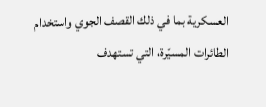العسكرية بما في ذلك القصف الجوي واستخدام الطائرات المسيّرة، التي تستهدف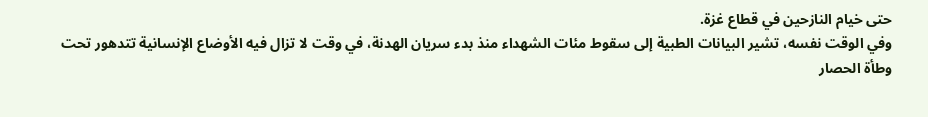حتى خيام النازحين في قطاع غزة.
وفي الوقت نفسه، تشير البيانات الطبية إلى سقوط مئات الشهداء منذ بدء سريان الهدنة، في وقت لا تزال فيه الأوضاع الإنسانية تتدهور تحت وطأة الحصار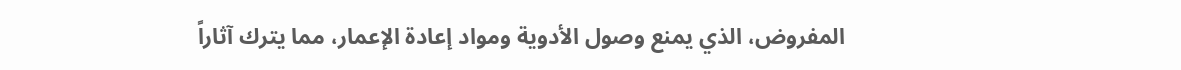المفروض، الذي يمنع وصول الأدوية ومواد إعادة الإعمار، مما يترك آثاراً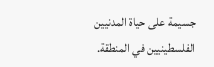جسيمة على حياة المدنيين الفلسطينيين في المنطقة.